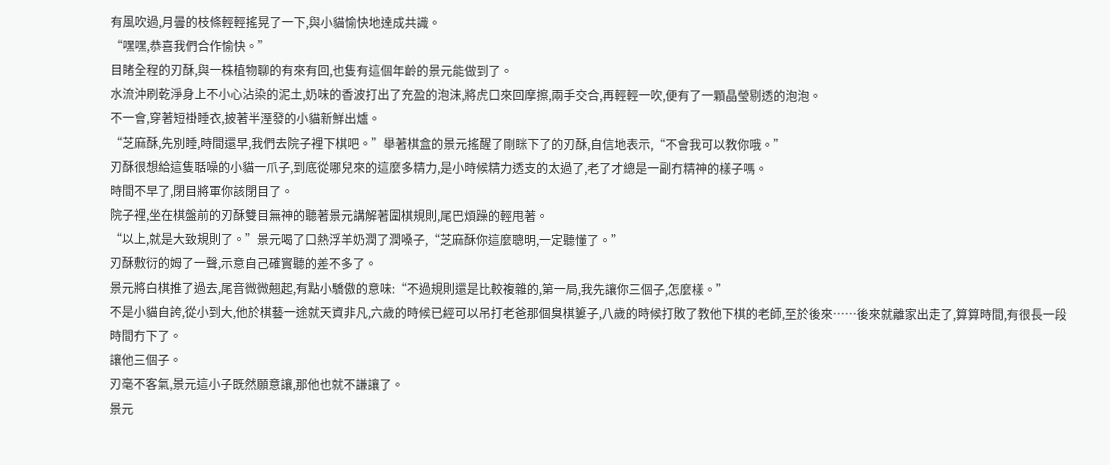有風吹過,月曇的枝條輕輕搖晃了一下,與小貓愉快地達成共識。
“嘿嘿,恭喜我們合作愉快。”
目睹全程的刃酥,與一株植物聊的有來有回,也隻有這個年齡的景元能做到了。
水流沖刷乾淨身上不小心沾染的泥土,奶味的香波打出了充盈的泡沫,將虎口來回摩擦,兩手交合,再輕輕一吹,便有了一顆晶瑩剔透的泡泡。
不一會,穿著短褂睡衣,披著半溼發的小貓新鮮出爐。
“芝麻酥,先別睡,時間還早,我們去院子裡下棋吧。”舉著棋盒的景元搖醒了剛眯下了的刃酥,自信地表示,“不會我可以教你哦。”
刃酥很想給這隻聒噪的小貓一爪子,到底從哪兒來的這麼多精力,是小時候精力透支的太過了,老了才總是一副冇精神的樣子嗎。
時間不早了,閉目將軍你該閉目了。
院子裡,坐在棋盤前的刃酥雙目無神的聽著景元講解著圍棋規則,尾巴煩躁的輕甩著。
“以上,就是大致規則了。”景元喝了口熱浮羊奶潤了潤嗓子,“芝麻酥你這麼聰明,一定聽懂了。”
刃酥敷衍的姆了一聲,示意自己確實聽的差不多了。
景元將白棋推了過去,尾音微微翹起,有點小驕傲的意味:“不過規則還是比較複雜的,第一局,我先讓你三個子,怎麼樣。”
不是小貓自誇,從小到大,他於棋藝一途就天資非凡,六歲的時候已經可以吊打老爸那個臭棋簍子,八歲的時候打敗了教他下棋的老師,至於後來……後來就離家出走了,算算時間,有很長一段時間冇下了。
讓他三個子。
刃毫不客氣,景元這小子既然願意讓,那他也就不謙讓了。
景元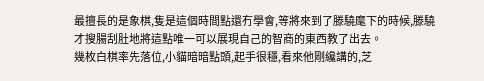最擅長的是象棋,隻是這個時間點還冇學會,等將來到了滕驍麾下的時候,滕驍才搜腸刮肚地將這點唯一可以展現自己的智商的東西教了出去。
幾枚白棋率先落位,小貓暗暗點頭,起手很穩,看來他剛纔講的,芝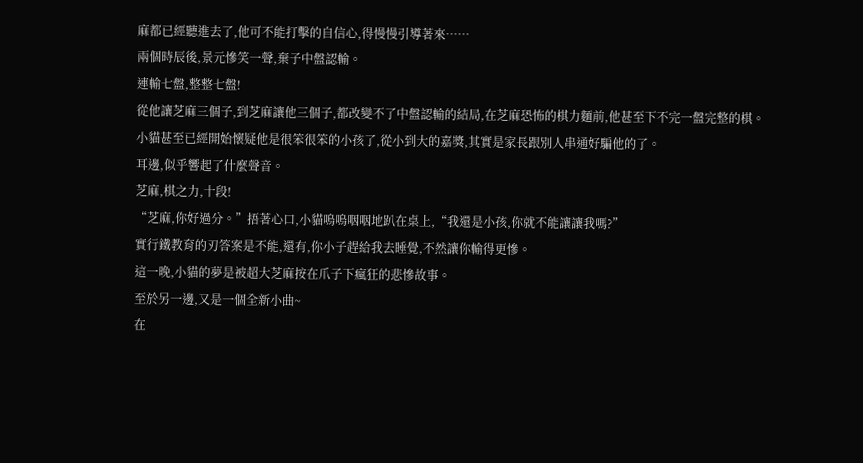麻都已經聽進去了,他可不能打擊的自信心,得慢慢引導著來……
兩個時辰後,景元慘笑一聲,棄子中盤認輸。
連輸七盤,整整七盤!
從他讓芝麻三個子,到芝麻讓他三個子,都改變不了中盤認輸的結局,在芝麻恐怖的棋力麵前,他甚至下不完一盤完整的棋。
小貓甚至已經開始懷疑他是很笨很笨的小孩了,從小到大的嘉獎,其實是家長跟別人串通好騙他的了。
耳邊,似乎響起了什麼聲音。
芝麻,棋之力,十段!
“芝麻,你好過分。”捂著心口,小貓嗚嗚咽咽地趴在桌上,“我還是小孩,你就不能讓讓我嗎?”
實行鐵教育的刃答案是不能,還有,你小子趕給我去睡覺,不然讓你輸得更慘。
這一晚,小貓的夢是被超大芝麻按在爪子下瘋狂的悲慘故事。
至於另一邊,又是一個全新小曲~
在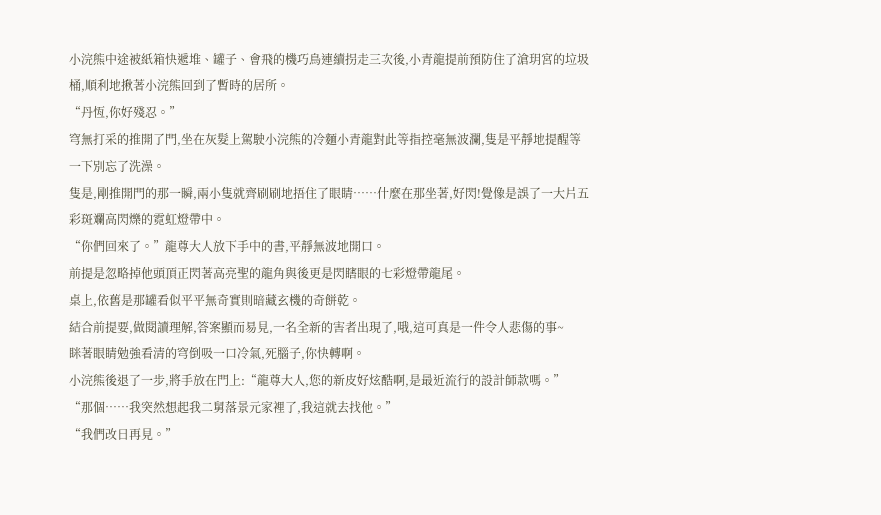小浣熊中途被紙箱快遞堆、罐子、會飛的機巧鳥連續拐走三次後,小青龍提前預防住了滄玥宮的垃圾桶,順利地揪著小浣熊回到了暫時的居所。
“丹恆,你好殘忍。”
穹無打采的推開了門,坐在灰髮上駕駛小浣熊的冷麵小青龍對此等指控毫無波瀾,隻是平靜地提醒等一下別忘了洗澡。
隻是,剛推開門的那一瞬,兩小隻就齊刷刷地捂住了眼睛……什麼在那坐著,好閃!覺像是誤了一大片五彩斑斕高閃爍的霓虹燈帶中。
“你們回來了。”龍尊大人放下手中的書,平靜無波地開口。
前提是忽略掉他頭頂正閃著高亮聖的龍角與後更是閃瞎眼的七彩燈帶龍尾。
桌上,依舊是那罐看似平平無奇實則暗藏玄機的奇餅乾。
結合前提要,做閱讀理解,答案顯而易見,一名全新的害者出現了,哦,這可真是一件令人悲傷的事~
眯著眼睛勉強看清的穹倒吸一口冷氣,死腦子,你快轉啊。
小浣熊後退了一步,將手放在門上:“龍尊大人,您的新皮好炫酷啊,是最近流行的設計師款嗎。”
“那個……我突然想起我二舅落景元家裡了,我這就去找他。”
“我們改日再見。”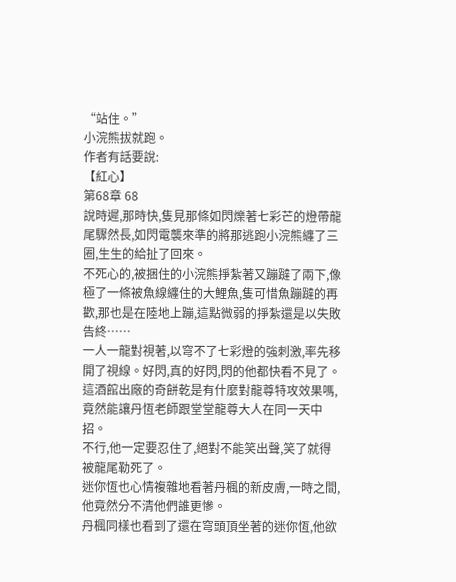“站住。”
小浣熊拔就跑。
作者有話要說:
【紅心】
第68章 68
說時遲,那時快,隻見那條如閃爍著七彩芒的燈帶龍尾驟然長,如閃電襲來準的將那逃跑小浣熊纏了三圈,生生的給扯了回來。
不死心的,被捆住的小浣熊掙紮著又蹦躂了兩下,像極了一條被魚線纏住的大鯉魚,隻可惜魚蹦躂的再歡,那也是在陸地上蹦,這點微弱的掙紮還是以失敗告終……
一人一龍對視著,以穹不了七彩燈的強刺激,率先移開了視線。好閃,真的好閃,閃的他都快看不見了。
這酒館出廠的奇餅乾是有什麼對龍尊特攻效果嗎,竟然能讓丹恆老師跟堂堂龍尊大人在同一天中招。
不行,他一定要忍住了,絕對不能笑出聲,笑了就得被龍尾勒死了。
迷你恆也心情複雜地看著丹楓的新皮膚,一時之間,他竟然分不清他們誰更慘。
丹楓同樣也看到了還在穹頭頂坐著的迷你恆,他欲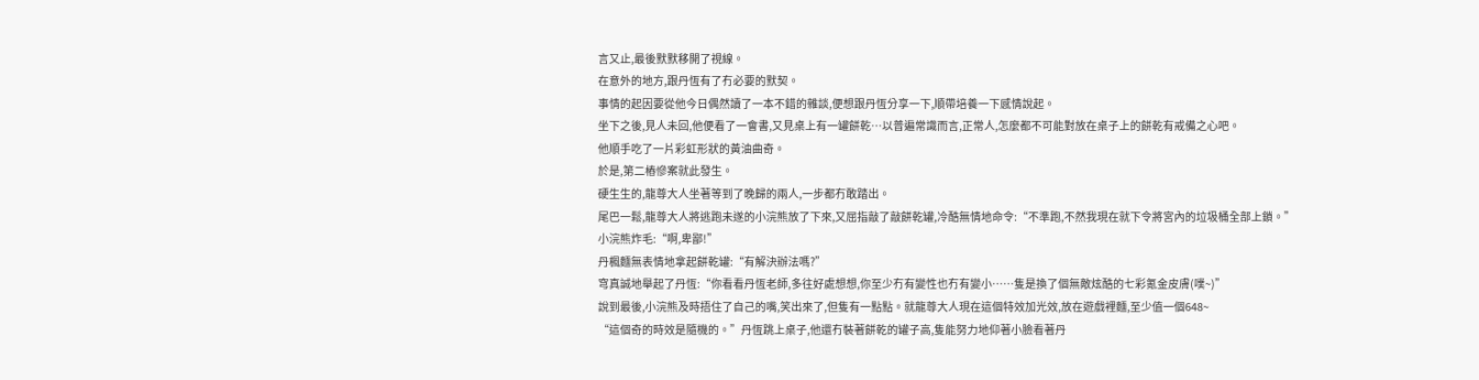言又止,最後默默移開了視線。
在意外的地方,跟丹恆有了冇必要的默契。
事情的起因要從他今日偶然讀了一本不錯的雜談,便想跟丹恆分享一下,順帶培養一下感情說起。
坐下之後,見人未回,他便看了一會書,又見桌上有一罐餅乾…以普遍常識而言,正常人,怎麼都不可能對放在桌子上的餅乾有戒備之心吧。
他順手吃了一片彩虹形狀的黃油曲奇。
於是,第二樁慘案就此發生。
硬生生的,龍尊大人坐著等到了晚歸的兩人,一步都冇敢踏出。
尾巴一鬆,龍尊大人將逃跑未遂的小浣熊放了下來,又屈指敲了敲餅乾罐,冷酷無情地命令:“不準跑,不然我現在就下令將宮內的垃圾桶全部上鎖。”
小浣熊炸毛:“啊,卑鄙!”
丹楓麵無表情地拿起餅乾罐:“有解決辦法嗎?”
穹真誠地舉起了丹恆:“你看看丹恆老師,多往好處想想,你至少冇有變性也冇有變小……隻是換了個無敵炫酷的七彩氪金皮膚(噗~)”
說到最後,小浣熊及時捂住了自己的嘴,笑出來了,但隻有一點點。就龍尊大人現在這個特效加光效,放在遊戲裡麵,至少值一個648~
“這個奇的時效是隨機的。”丹恆跳上桌子,他還冇裝著餅乾的罐子高,隻能努力地仰著小臉看著丹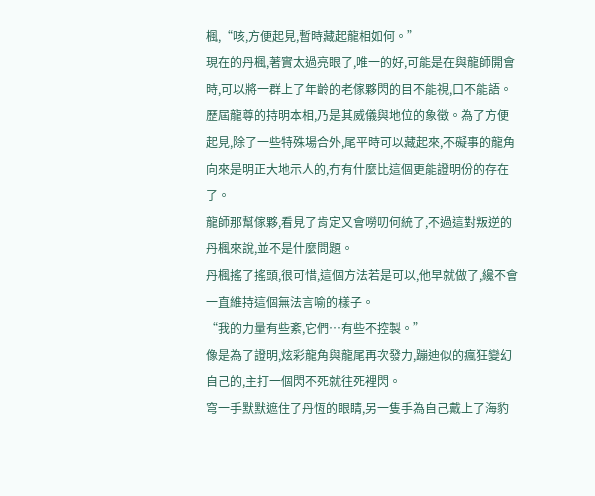楓,“咳,方便起見,暫時藏起龍相如何。”
現在的丹楓,著實太過亮眼了,唯一的好,可能是在與龍師開會時,可以將一群上了年齡的老傢夥閃的目不能視,口不能語。
歷屆龍尊的持明本相,乃是其威儀與地位的象徵。為了方便起見,除了一些特殊場合外,尾平時可以藏起來,不礙事的龍角向來是明正大地示人的,冇有什麼比這個更能證明份的存在了。
龍師那幫傢夥,看見了肯定又會嘮叨何統了,不過這對叛逆的丹楓來說,並不是什麼問題。
丹楓搖了搖頭,很可惜,這個方法若是可以,他早就做了,纔不會一直維持這個無法言喻的樣子。
“我的力量有些紊,它們…有些不控製。”
像是為了證明,炫彩龍角與龍尾再次發力,蹦迪似的瘋狂變幻自己的,主打一個閃不死就往死裡閃。
穹一手默默遮住了丹恆的眼睛,另一隻手為自己戴上了海豹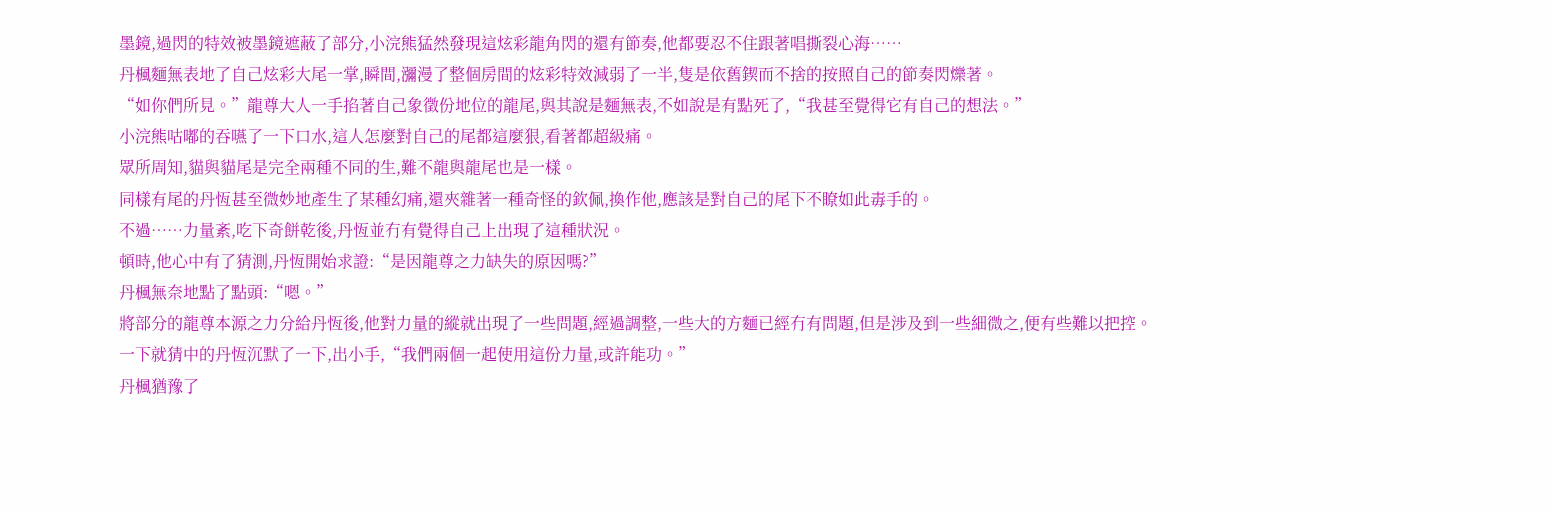墨鏡,過閃的特效被墨鏡遮蔽了部分,小浣熊猛然發現這炫彩龍角閃的還有節奏,他都要忍不住跟著唱撕裂心海……
丹楓麵無表地了自己炫彩大尾一掌,瞬間,瀰漫了整個房間的炫彩特效減弱了一半,隻是依舊鍥而不捨的按照自己的節奏閃爍著。
“如你們所見。”龍尊大人一手掐著自己象徵份地位的龍尾,與其說是麵無表,不如說是有點死了,“我甚至覺得它有自己的想法。”
小浣熊咕嘟的吞嚥了一下口水,這人怎麼對自己的尾都這麼狠,看著都超級痛。
眾所周知,貓與貓尾是完全兩種不同的生,難不龍與龍尾也是一樣。
同樣有尾的丹恆甚至微妙地產生了某種幻痛,還夾雜著一種奇怪的欽佩,換作他,應該是對自己的尾下不瞭如此毒手的。
不過……力量紊,吃下奇餅乾後,丹恆並冇有覺得自己上出現了這種狀況。
頓時,他心中有了猜測,丹恆開始求證:“是因龍尊之力缺失的原因嗎?”
丹楓無奈地點了點頭:“嗯。”
將部分的龍尊本源之力分給丹恆後,他對力量的縱就出現了一些問題,經過調整,一些大的方麵已經冇有問題,但是涉及到一些細微之,便有些難以把控。
一下就猜中的丹恆沉默了一下,出小手,“我們兩個一起使用這份力量,或許能功。”
丹楓猶豫了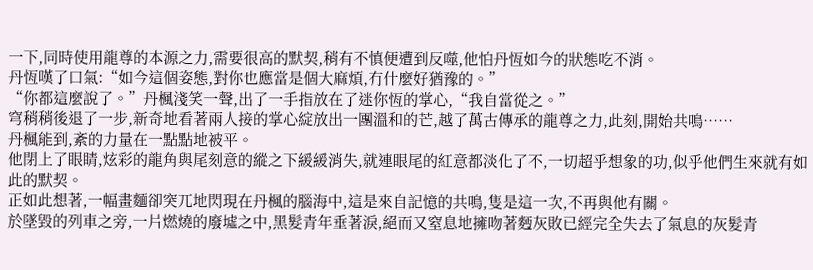一下,同時使用龍尊的本源之力,需要很高的默契,稍有不慎便遭到反噬,他怕丹恆如今的狀態吃不消。
丹恆嘆了口氣:“如今這個姿態,對你也應當是個大麻煩,冇什麼好猶豫的。”
“你都這麼說了。”丹楓淺笑一聲,出了一手指放在了迷你恆的掌心,“我自當從之。”
穹稍稍後退了一步,新奇地看著兩人接的掌心綻放出一團溫和的芒,越了萬古傳承的龍尊之力,此刻,開始共鳴……
丹楓能到,紊的力量在一點點地被平。
他閉上了眼睛,炫彩的龍角與尾刻意的縱之下緩緩消失,就連眼尾的紅意都淡化了不,一切超乎想象的功,似乎他們生來就有如此的默契。
正如此想著,一幅畫麵卻突兀地閃現在丹楓的腦海中,這是來自記憶的共鳴,隻是這一次,不再與他有關。
於墜毀的列車之旁,一片燃燒的廢墟之中,黑髮青年垂著淚,絕而又窒息地擁吻著麪灰敗已經完全失去了氣息的灰髮青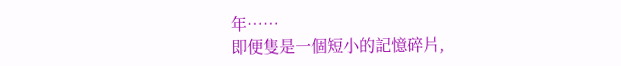年……
即便隻是一個短小的記憶碎片,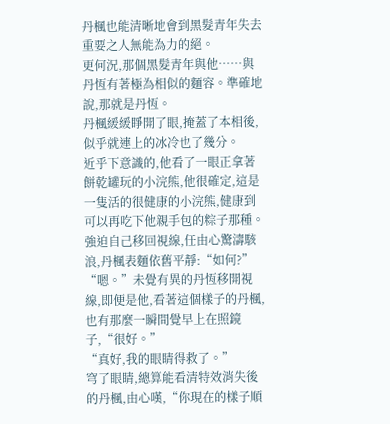丹楓也能清晰地會到黑髮青年失去重要之人無能為力的絕。
更何況,那個黑髮青年與他……與丹恆有著極為相似的麵容。準確地說,那就是丹恆。
丹楓緩緩睜開了眼,掩蓋了本相後,似乎就連上的冰冷也了幾分。
近乎下意識的,他看了一眼正拿著餅乾罐玩的小浣熊,他很確定,這是一隻活的很健康的小浣熊,健康到可以再吃下他親手包的粽子那種。
強迫自己移回視線,任由心驚濤駭浪,丹楓表麵依舊平靜:“如何?”
“嗯。”未覺有異的丹恆移開視線,即便是他,看著這個樣子的丹楓,也有那麼一瞬間覺早上在照鏡子,“很好。”
“真好,我的眼睛得救了。”
穹了眼睛,總算能看清特效消失後的丹楓,由心嘆,“你現在的樣子順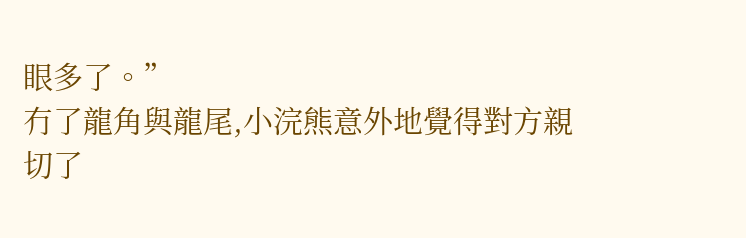眼多了。”
冇了龍角與龍尾,小浣熊意外地覺得對方親切了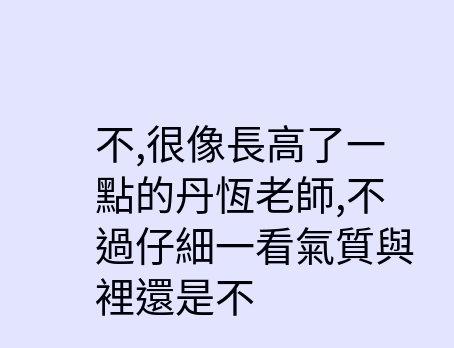不,很像長高了一點的丹恆老師,不過仔細一看氣質與裡還是不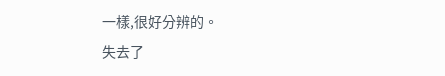一樣,很好分辨的。
失去了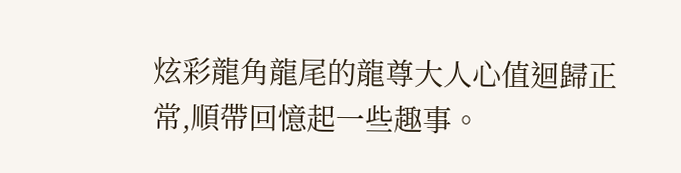炫彩龍角龍尾的龍尊大人心值迴歸正常,順帶回憶起一些趣事。